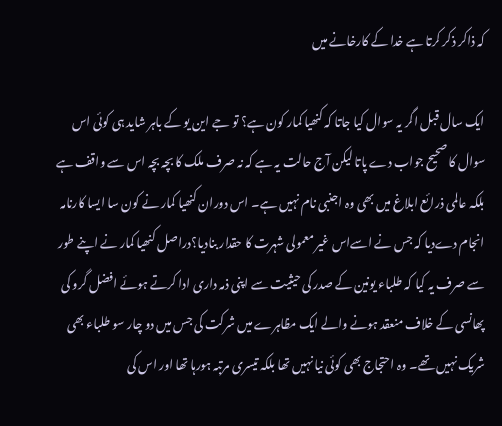کہ ذاکر ذکر کرتا ہے خدا کے کارخانے میں

ایک سال قبل اگر یہ سوال کیا جاتا کہ کنھیا کمار کون ہے؟ تو جے این یو کے باہر شاید ہی کوئی اس سوال کا صحیح جواب دے پاتا لیکن آج حالت یہ ہے کہ نہ صرف ملک کا بچہ بچہ اس سے واقف ہے بلکہ عالمی ذرائع ابلاغ میں بھی وہ اجنبی نام نہیں ہے۔ اس دوران کنھیا کمار نے کون سا ایسا کارنامہ انجام دےدیا کہ جس نے اسےاس غیر معمولی شہرت کا حقدار بنادیا؟دراصل کنھیا کمار نے اپنے طور سے صرف یہ کیا کہ طلباء یونین کے صدر کی حیثیت سے اپنی ذمہ داری ادا کرتے ہوئے افضل گرو کی پھانسی کے خلاف منعقد ہونے والے ایک مظاہرے میں شرکت کی جس میں دو چار سو طلباء بھی شریک نہیں تھے۔ وہ احتجاج بھی کوئی نیا نہیں تھا بلکہ تیسری مرتبہ ہورہا تھا اور اس کی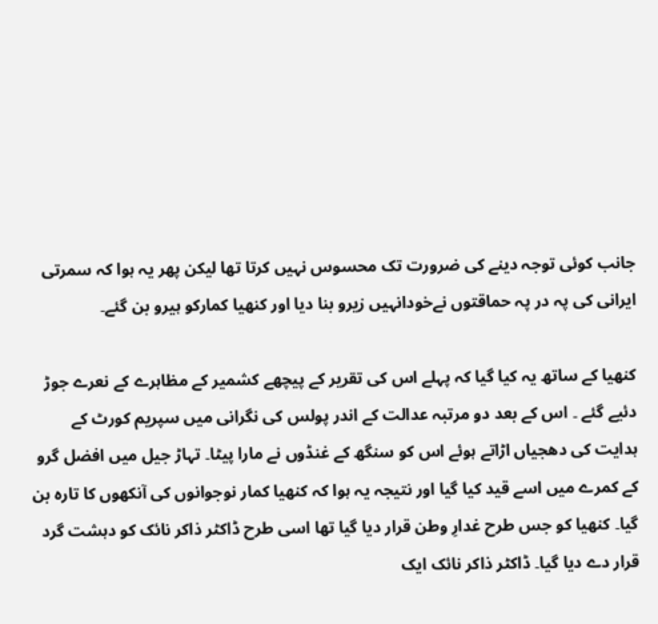جانب کوئی توجہ دینے کی ضرورت تک محسوس نہیں کرتا تھا لیکن پھر یہ ہوا کہ سمرتی ایرانی کی پہ در پہ حماقتوں نےخودانہیں زیرو بنا دیا اور کنھیا کمارکو ہیرو بن گئے۔

کنھیا کے ساتھ یہ کیا گیا کہ پہلے اس کی تقریر کے پیچھے کشمیر کے مظاہرے کے نعرے جوڑ دئیے گئے ۔ اس کے بعد دو مرتبہ عدالت کے اندر پولس کی نگرانی میں سپریم کورٹ کے ہدایت کی دھجیاں اڑاتے ہوئے اس کو سنگھ کے غنڈوں نے مارا پیٹا۔ تہاڑ جیل میں افضل گرو کے کمرے میں اسے قید کیا گیا اور نتیجہ یہ ہوا کہ کنھیا کمار نوجوانوں کی آنکھوں کا تارہ بن گیا۔ کنھیا کو جس طرح غدارِ وطن قرار دیا گیا تھا اسی طرح ڈاکٹر ذاکر نائک کو دہشت گرد قرار دے دیا گیا۔ ڈاکٹر ذاکر نائک ایک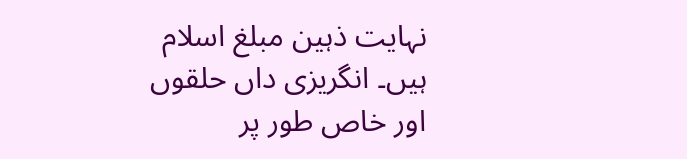نہایت ذہین مبلغ اسلام ہیں۔ انگریزی داں حلقوں اور خاص طور پر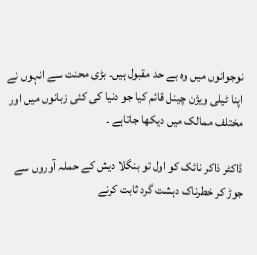نوجوانوں میں وہ بے حد مقبول ہیں۔ بڑی محنت سے انہوں نے اپنا ٹیلی ویژن چینل قائم کیا جو دنیا کی کئی زبانوں میں اور مختلف ممالک میں دیکھا جاتاہے ۔

ڈاکٹر ذاکر نائک کو اول تو بنگلا دیش کے حملہ آوروں سے جوڑ کر خطرناک دہشت گرد ثابت کرنے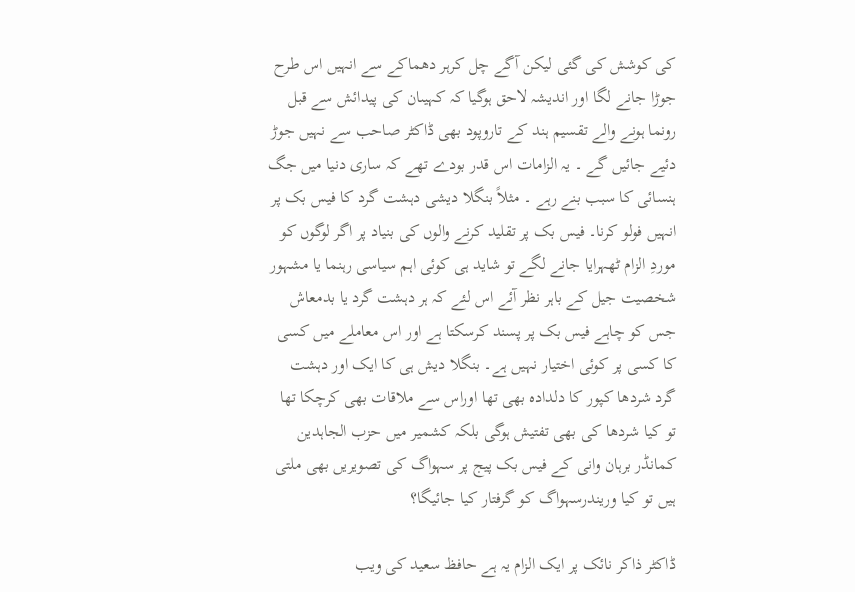کی کوشش کی گئی لیکن آگے چل کرہر دھماکے سے انہیں اس طرح جوڑا جانے لگا اور اندیشہ لاحق ہوگیا کہ کہیںان کی پیدائش سے قبل رونما ہونے والے تقسیم ہند کے تاروپود بھی ڈاکٹر صاحب سے نہیں جوڑ دئیے جائیں گے ۔ یہ الزامات اس قدر بودے تھے کہ ساری دنیا میں جگ ہنسائی کا سبب بنے رہے ۔ مثلاً بنگلا دیشی دہشت گرد کا فیس بک پر انہیں فولو کرنا۔ فیس بک پر تقلید کرنے والوں کی بنیاد پر اگر لوگوں کو موردِ الزام ٹھہرایا جانے لگے تو شاید ہی کوئی اہم سیاسی رہنما یا مشہور شخصیت جیل کے باہر نظر آئے اس لئے کہ ہر دہشت گرد یا بدمعاش جس کو چاہے فیس بک پر پسند کرسکتا ہے اور اس معاملے میں کسی کا کسی پر کوئی اختیار نہیں ہے۔ بنگلا دیش ہی کا ایک اور دہشت گرد شردھا کپور کا دلدادہ بھی تھا اوراس سے ملاقات بھی کرچکا تھا تو کیا شردھا کی بھی تفتیش ہوگی بلکہ کشمیر میں حزب الجاہدین کمانڈر برہان وانی کے فیس بک پیج پر سہواگ کی تصویریں بھی ملتی ہیں تو کیا وریندرسہواگ کو گرفتار کیا جائیگا؟

ڈاکٹر ذاکر نائک پر ایک الزام یہ ہے حافظ سعید کی ویب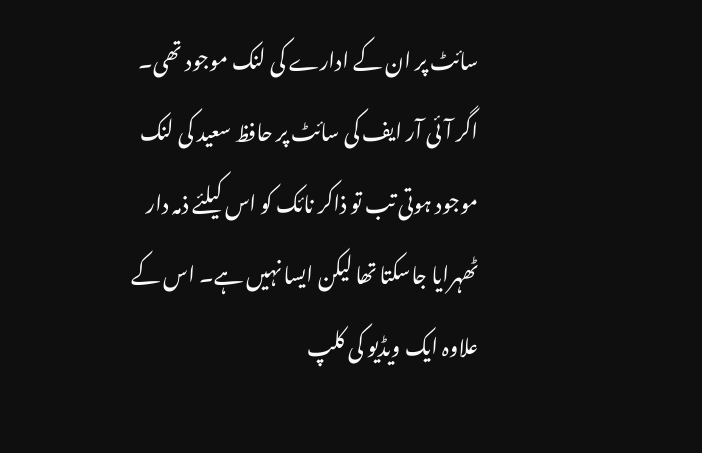سائٹ پر ان کے ادارے کی لنک موجود تھی۔ اگر آئی آر ایف کی سائٹ پر حافظ سعید کی لنک موجود ہوتی تب تو ذاکر نائک کو اس کیلئے ذمہ دار ٹھہرایا جاسکتا تھا لیکن ایسا نہیں ہے۔ اس کے علاوہ ایک ویڈیو کی کلپ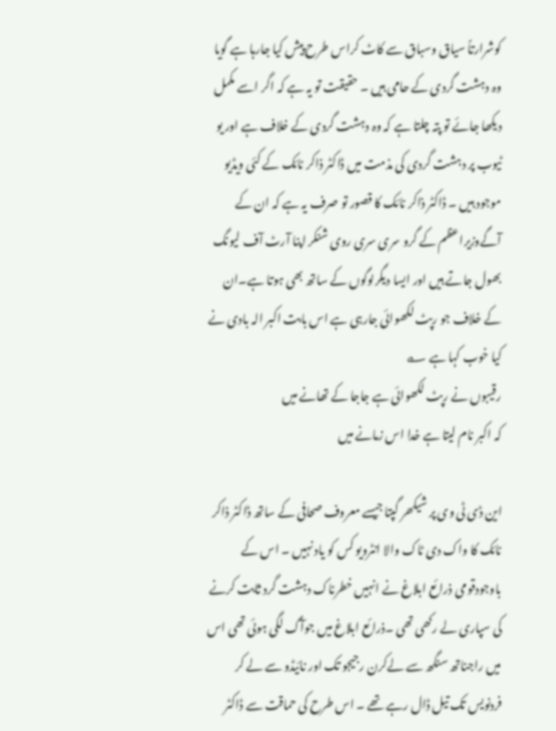کوشرارتاً سیاق وسباق سے کاٹ کراس طرح پیش کیا جارہا ہے گویا وہ دہشت گردی کے حامی ہیں ۔ حقیقت تو یہ ہے کہ اگر اسے مکمل دیکھا جائے تو پتہ چلتا ہے کہ وہ دہشت گردی کے خلاف ہے اور یو ٹیوب پر دہشت گردی کی مذمت میں ڈاکٹر ذاکر نائک کے کئی ویڈیو موجود ہیں ۔ ڈاکٹر ذاکر نائک کا قصور تو صرف یہ ہے کہ ان کے آگےوزیراعظم کے گرو سری سری روی شنکر اپنا آرٹ آف لیونگ بھول جاتے ہیں اور ایسا دیگرلوگوں کے ساتھ بھی ہوتا ہے۔ان کے خلاف جو رپٹ لکھوائی جارہی ہے اس بابت اکبر الہ بادی نے کیا خوب کہا ہے ؎
رقیبوں نے رپٹ لکھوائی ہے جاجا کے تھانے میں
کہ اکبر نام لیتا ہے خدا اس زمانے میں

این ڈی ٹی وی پر شیکھر گپتا جیسے معروف صحافی کے ساتھ ڈاکٹر ذاکر نائک کا واک دی ٹاک والا انٹرویو کس کو یاد نہیں ۔ اس کے باوجودقومی ذرائع ابلاغ نے انہیں خطرناک دہشت گرد ثابت کرنے کی سپاری لے رکھی تھی ۔ذرائع ابلاغ میں جوآگ لگی ہوئی تھی اس میں راجناتھ سنگھ سے لےکرن رجیجو تک اور نائیڈو سے لے کر فردنویس تک تیل ڈال رہے تھے ۔ اس طرح کی حماقت سے ڈاکٹر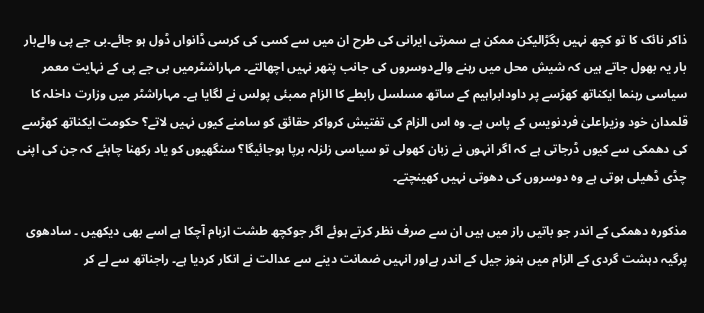ذاکر نائک کا تو کچھ نہیں بگڑالیکن ممکن ہے سمرتی ایرانی کی طرح ان میں سے کسی کی کرسی ڈانواں ڈول ہو جائے۔بی جے پی والےبار بار یہ بھول جاتے ہیں کہ شیش محل میں رہنے والےدوسروں کی جانب پتھر نہیں اچھالتے۔ مہاراشٹرمیں بی جے پی کے نہایت معمر سیاسی رہنما ایکناتھ کھڑسے پر داودابراہیم کے ساتھ مسلسل رابطے کا الزام ممبئی پولس نے لگایا ہے۔ مہاراشٹر میں وزارت داخلہ کا قلمدان خود وزیراعلیٰ فردنویس کے پاس ہے۔ وہ اس الزام کی تفتیش کرواکر حقائق کو سامنے کیوں نہیں لاتے؟ حکومت ایکناتھ کھڑسے کی دھمکی سے کیوں ڈرجاتی ہے کہ اگر انہوں نے زبان کھولی تو سیاسی زلزلہ برپا ہوجائیگا؟ سنگھیوں کو یاد رکھنا چاہئے کہ جن کی اپنی چڈی ڈھیلی ہوتی ہے وہ دوسروں کی دھوتی نہیں کھینچتے۔

مذکورہ دھمکی کے اندر جو باتیں راز میں ہیں ان سے صرف نظر کرتے ہوئے اگر جوکچھ طشت ازبام آچکا ہے اسے بھی دیکھیں ۔ سادھوی پرگیہ دہشت گردی کے الزام میں ہنوز جیل کے اندر ہےاور انہیں ضمانت دینے سے عدالت نے انکار کردیا ہے۔ راجناتھ سے لے کر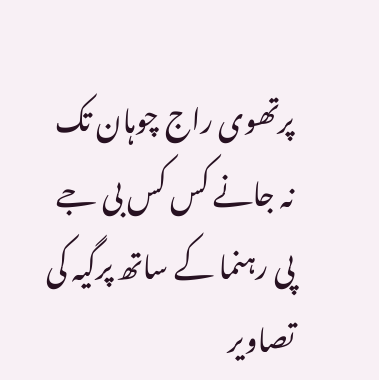پرتھوی راج چوہان تک نہ جانے کس کس بی جے پی رہنما کے ساتھ پرگیہ کی تصاویر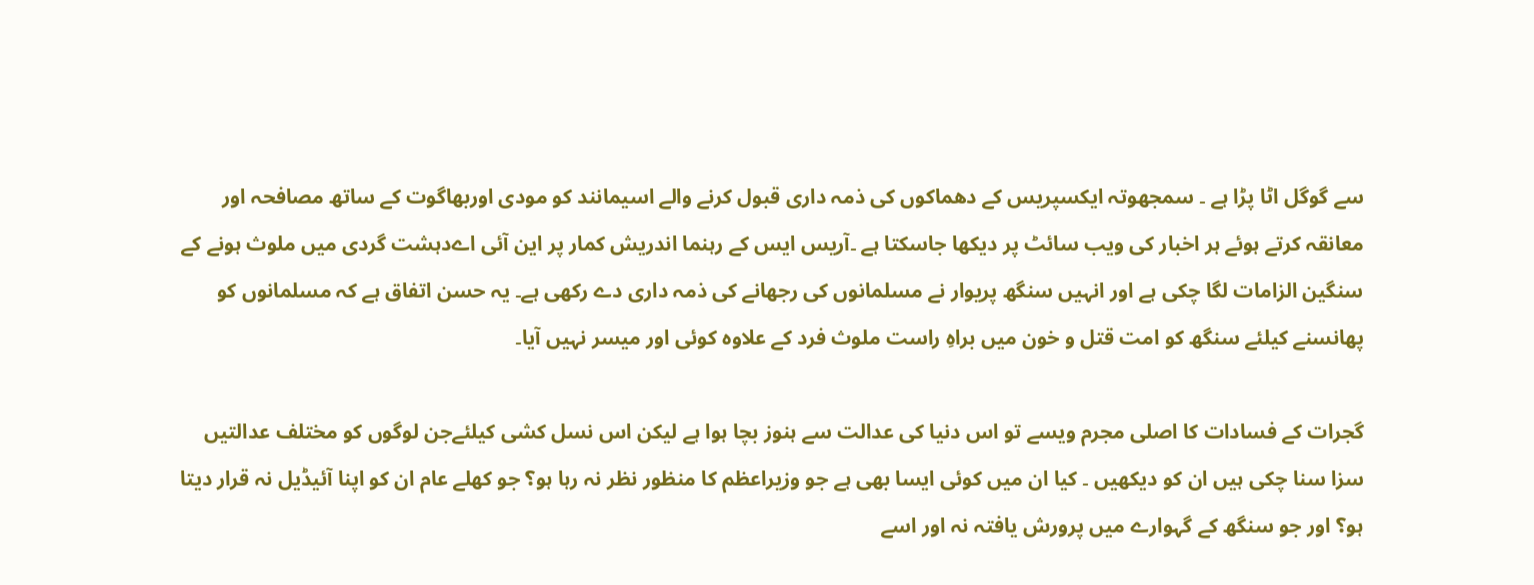سے گوگل اٹا پڑا ہے ۔ سمجھوتہ ایکسپریس کے دھماکوں کی ذمہ داری قبول کرنے والے اسیمانند کو مودی اوربھاگوت کے ساتھ مصافحہ اور معانقہ کرتے ہوئے ہر اخبار کی ویب سائٹ پر دیکھا جاسکتا ہے ۔آریس ایس کے رہنما اندریش کمار پر این آئی اےدہشت گردی میں ملوث ہونے کے سنگین الزامات لگا چکی ہے اور انہیں سنگھ پریوار نے مسلمانوں کی رجھانے کی ذمہ داری دے رکھی ہے۔ یہ حسن اتفاق ہے کہ مسلمانوں کو پھانسنے کیلئے سنگھ کو امت قتل و خون میں براہِ راست ملوث فرد کے علاوہ کوئی اور میسر نہیں آیا۔

گجرات کے فسادات کا اصلی مجرم ویسے تو اس دنیا کی عدالت سے ہنوز بچا ہوا ہے لیکن اس نسل کشی کیلئےجن لوگوں کو مختلف عدالتیں سزا سنا چکی ہیں ان کو دیکھیں ۔ کیا ان میں کوئی ایسا بھی ہے جو وزیراعظم کا منظور نظر نہ رہا ہو؟ جو کھلے عام ان کو اپنا آئیڈیل نہ قرار دیتا ہو؟ اور جو سنگھ کے گہوارے میں پرورش یافتہ نہ اور اسے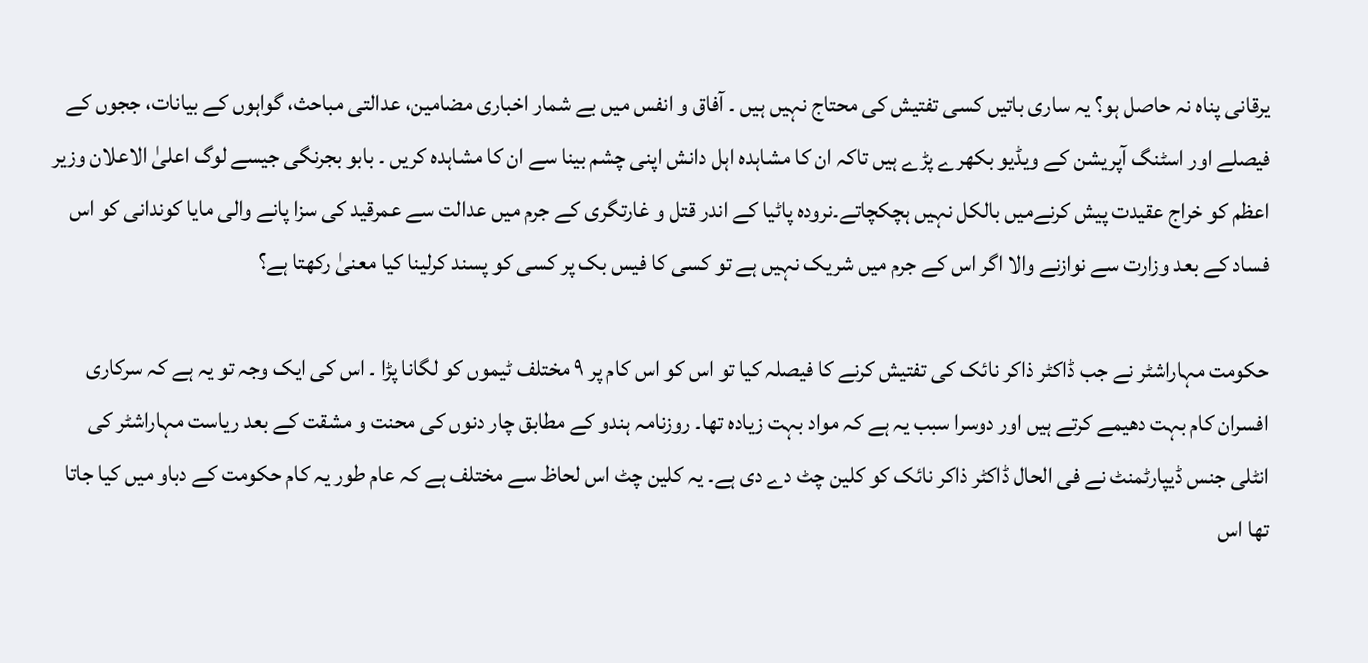یرقانی پناہ نہ حاصل ہو؟ یہ ساری باتیں کسی تفتیش کی محتاج نہیں ہیں ۔ آفاق و انفس میں بے شمار اخباری مضامین، عدالتی مباحث، گواہوں کے بیانات، ججوں کے فیصلے اور اسٹنگ آپریشن کے ویڈیو بکھرے پڑے ہیں تاکہ ان کا مشاہدہ اہل دانش اپنی چشم بینا سے ان کا مشاہدہ کریں ۔ بابو بجرنگی جیسے لوگ اعلیٰ الاعلان وزیر اعظم کو خراج عقیدت پیش کرنےمیں بالکل نہیں ہچکچاتے۔نرودہ پاٹیا کے اندر قتل و غارتگری کے جرم میں عدالت سے عمرقید کی سزا پانے والی مایا کوندانی کو اس فساد کے بعد وزارت سے نوازنے والا اگر اس کے جرم میں شریک نہیں ہے تو کسی کا فیس بک پر کسی کو پسند کرلینا کیا معنیٰ رکھتا ہے؟

حکومت مہاراشٹر نے جب ڈاکٹر ذاکر نائک کی تفتیش کرنے کا فیصلہ کیا تو اس کو اس کام پر ۹ مختلف ٹیموں کو لگانا پڑا ۔ اس کی ایک وجہ تو یہ ہے کہ سرکاری افسران کام بہت دھیمے کرتے ہیں اور دوسرا سبب یہ ہے کہ مواد بہت زیادہ تھا۔ روزنامہ ہندو کے مطابق چار دنوں کی محنت و مشقت کے بعد ریاست مہاراشٹر کی انٹلی جنس ڈیپارٹمنٹ نے فی الحال ڈاکٹر ذاکر نائک کو کلین چٹ دے دی ہے۔ یہ کلین چٹ اس لحاظ سے مختلف ہے کہ عام طور یہ کام حکومت کے دباو میں کیا جاتا تھا اس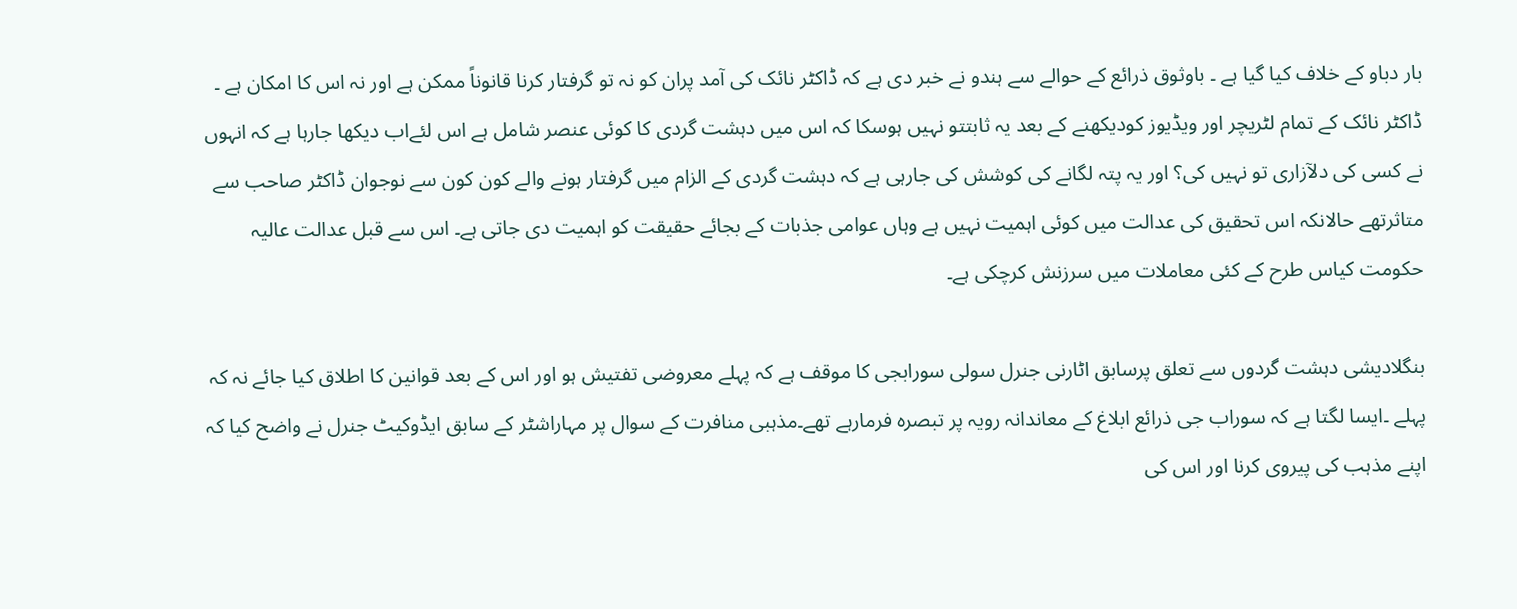بار دباو کے خلاف کیا گیا ہے ۔ باوثوق ذرائع کے حوالے سے ہندو نے خبر دی ہے کہ ڈاکٹر نائک کی آمد پران کو نہ تو گرفتار کرنا قانوناً ممکن ہے اور نہ اس کا امکان ہے ۔ ڈاکٹر نائک کے تمام لٹریچر اور ویڈیوز کودیکھنے کے بعد یہ ثابتتو نہیں ہوسکا کہ اس میں دہشت گردی کا کوئی عنصر شامل ہے اس لئےاب دیکھا جارہا ہے کہ انہوں نے کسی کی دلآزاری تو نہیں کی؟ اور یہ پتہ لگانے کی کوشش کی جارہی ہے کہ دہشت گردی کے الزام میں گرفتار ہونے والے کون کون سے نوجوان ڈاکٹر صاحب سے متاثرتھے حالانکہ اس تحقیق کی عدالت میں کوئی اہمیت نہیں ہے وہاں عوامی جذبات کے بجائے حقیقت کو اہمیت دی جاتی ہے۔ اس سے قبل عدالت عالیہ حکومت کیاس طرح کے کئی معاملات میں سرزنش کرچکی ہے۔

بنگلادیشی دہشت گردوں سے تعلق پرسابق اٹارنی جنرل سولی سورابجی کا موقف ہے کہ پہلے معروضی تفتیش ہو اور اس کے بعد قوانین کا اطلاق کیا جائے نہ کہ پہلے ۔ایسا لگتا ہے کہ سوراب جی ذرائع ابلاغ کے معاندانہ رویہ پر تبصرہ فرمارہے تھے۔مذہبی منافرت کے سوال پر مہاراشٹر کے سابق ایڈوکیٹ جنرل نے واضح کیا کہ اپنے مذہب کی پیروی کرنا اور اس کی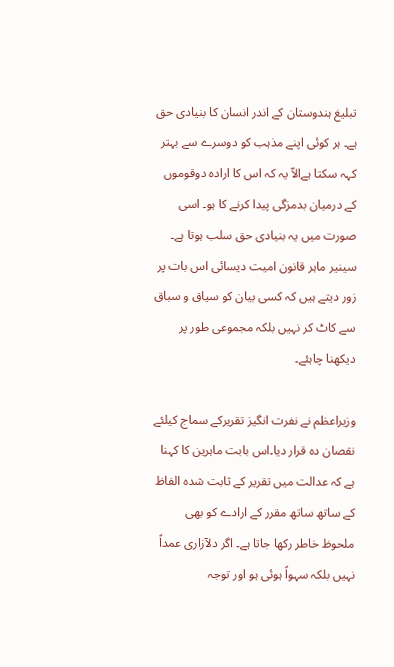تبلیغ ہندوستان کے اندر انسان کا بنیادی حق ہے۔ ہر کوئی اپنے مذہب کو دوسرے سے بہتر کہہ سکتا ہےالاّ یہ کہ اس کا ارادہ دوقوموں کے درمیان بدمزگی پیدا کرنے کا ہو۔ اسی صورت میں یہ بنیادی حق سلب ہوتا ہے۔ سینیر ماہر قانون امیت دیسائی اس بات پر زور دیتے ہیں کہ کسی بیان کو سیاق و سباق سے کاٹ کر نہیں بلکہ مجموعی طور پر دیکھنا چاہئے۔

وزیراعظم نے نفرت انگیز تقریرکے سماج کیلئے نقصان دہ قرار دیا۔اس بابت ماہرین کا کہنا ہے کہ عدالت میں تقریر کے ثابت شدہ الفاظ کے ساتھ ساتھ مقرر کے ارادے کو بھی ملحوظ خاطر رکھا جاتا ہے۔ اگر دلآزاری عمداً نہیں بلکہ سہواً ہوئی ہو اور توجہ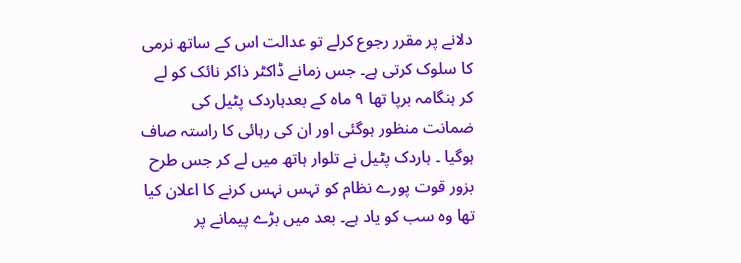دلانے پر مقرر رجوع کرلے تو عدالت اس کے ساتھ نرمی کا سلوک کرتی ہے۔ جس زمانے ڈاکٹر ذاکر نائک کو لے کر ہنگامہ برپا تھا ۹ ماہ کے بعدہاردک پٹیل کی ضمانت منظور ہوگئی اور ان کی رہائی کا راستہ صاف ہوگیا ۔ ہاردک پٹیل نے تلوار ہاتھ میں لے کر جس طرح بزور قوت پورے نظام کو تہس نہس کرنے کا اعلان کیا تھا وہ سب کو یاد ہے۔ بعد میں بڑے پیمانے پر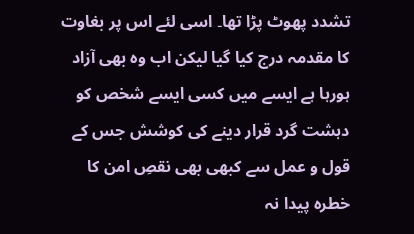تشدد پھوٹ پڑا تھا۔ اسی لئے اس پر بغاوت کا مقدمہ درج کیا گیا لیکن اب وہ بھی آزاد ہورہا ہے ایسے میں کسی ایسے شخص کو دہشت گرد قرار دینے کی کوشش جس کے قول و عمل سے کبھی بھی نقصِ امن کا خطرہ پیدا نہ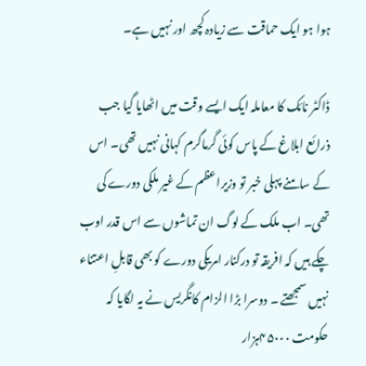ہوا ہو ایک حماقت سے زیادہ کچھ اور نہیں ہے۔

ڈاکٹر نائک کا معاملہ ایک ایسے وقت میں اٹھایا گیا جب ذرائع ابلاغ کے پاس کوئی گرماگرم کہانی نہیں تھی۔ اس کے سامنے پہلی خبر تو وزیراعظم کے غیر ملکی دورے کی تھی۔ اب ملک کے لوگ ان تماشوں سے اس قدر اوب چکے ہیں کہ افریقہ تو درکنار امریکی دورے کو بھی قابلِ اعتناء نہیں سمجھتے ۔ دوسرا بڑا الزام کانگریس نے یہ لگایا کہ حکومت ۴۵۰۰۰ہزار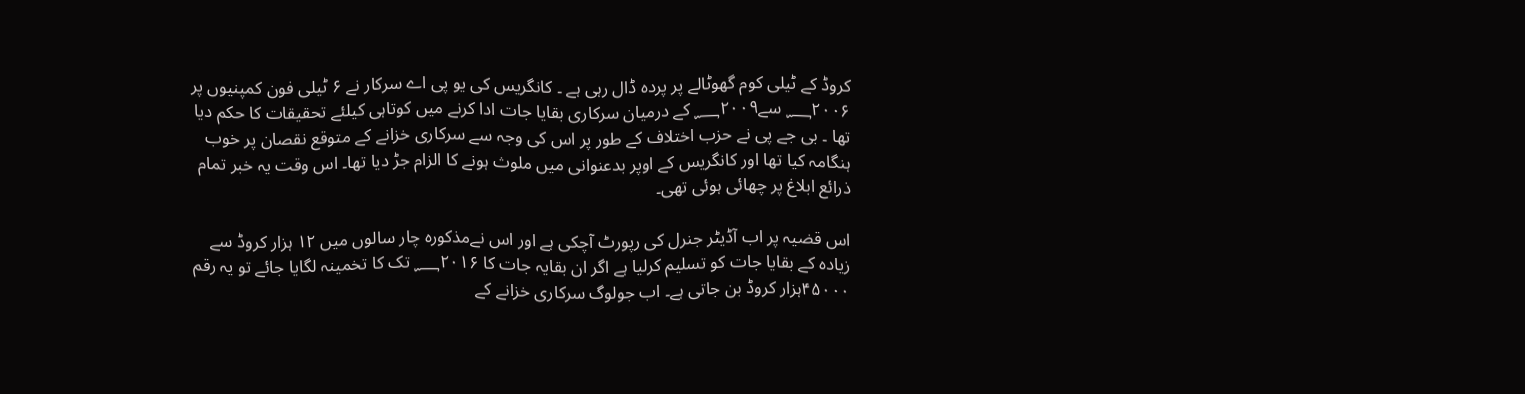کروڈ کے ٹیلی کوم گھوٹالے پر پردہ ڈال رہی ہے ۔ کانگریس کی یو پی اے سرکار نے ۶ ٹیلی فون کمپنیوں پر ؁۲۰۰۶ سے؁۲۰۰۹ کے درمیان سرکاری بقایا جات ادا کرنے میں کوتاہی کیلئے تحقیقات کا حکم دیا تھا ۔ بی جے پی نے حزب اختلاف کے طور پر اس کی وجہ سے سرکاری خزانے کے متوقع نقصان پر خوب ہنگامہ کیا تھا اور کانگریس کے اوپر بدعنوانی میں ملوث ہونے کا الزام جڑ دیا تھا۔ اس وقت یہ خبر تمام ذرائع ابلاغ پر چھائی ہوئی تھی۔

اس قضیہ پر اب آڈیٹر جنرل کی رپورٹ آچکی ہے اور اس نےمذکورہ چار سالوں میں ۱۲ ہزار کروڈ سے زیادہ کے بقایا جات کو تسلیم کرلیا ہے اگر ان بقایہ جات کا ؁۲۰۱۶ تک کا تخمینہ لگایا جائے تو یہ رقم ۴۵۰۰۰ہزار کروڈ بن جاتی ہے۔ اب جولوگ سرکاری خزانے کے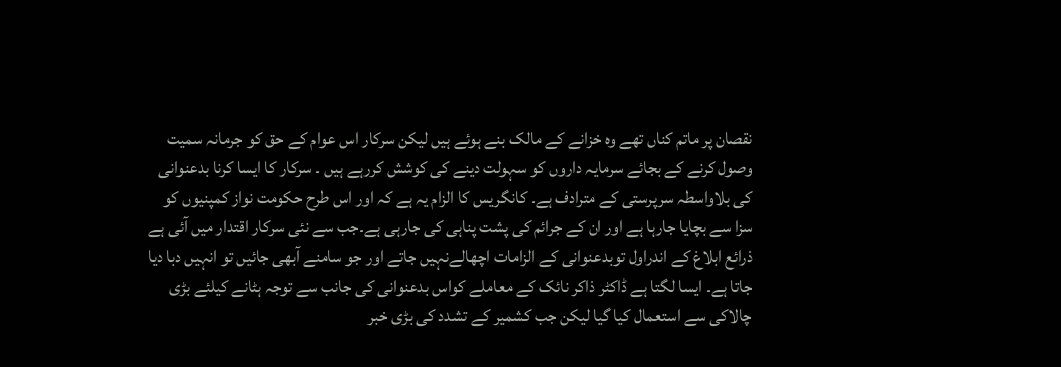نقصان پر ماتم کناں تھے وہ خزانے کے مالک بنے ہوئے ہیں لیکن سرکار اس عوام کے حق کو جرمانہ سمیت وصول کرنے کے بجائے سرمایہ داروں کو سہولت دینے کی کوشش کررہے ہیں ۔ سرکار کا ایسا کرنا بدعنوانی کی بلاواسطہ سرپرستی کے مترادف ہے۔ کانگریس کا الزام یہ ہے کہ اور اس طرح حکومت نواز کمپنیوں کو سزا سے بچایا جارہا ہے اور ان کے جرائم کی پشت پناہی کی جارہی ہے۔جب سے نئی سرکار اقتدار میں آئی ہے ذرائع ابلاغ کے اندراول توبدعنوانی کے الزامات اچھالےنہیں جاتے اور جو سامنے آبھی جائیں تو انہیں دبا دیا جاتا ہے۔ ایسا لگتا ہے ڈاکٹر ذاکر نائک کے معاملے کواس بدعنوانی کی جانب سے توجہ ہٹانے کیلئے بڑی چالاکی سے استعمال کیا گیا لیکن جب کشمیر کے تشدد کی بڑی خبر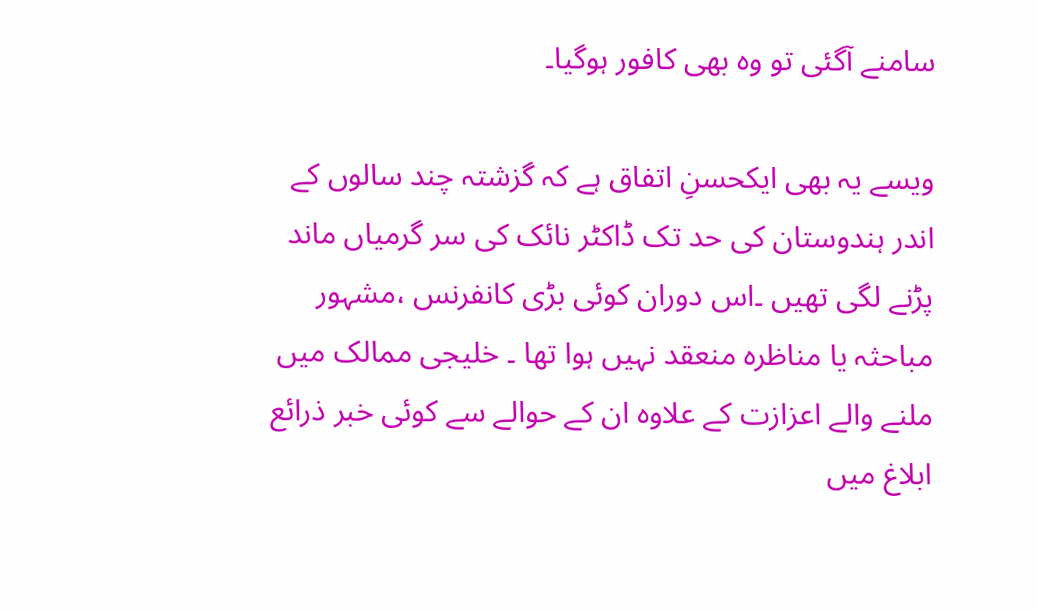سامنے آگئی تو وہ بھی کافور ہوگیا۔

ویسے یہ بھی ایکحسنِ اتفاق ہے کہ گزشتہ چند سالوں کے اندر ہندوستان کی حد تک ڈاکٹر نائک کی سر گرمیاں ماند پڑنے لگی تھیں ۔اس دوران کوئی بڑی کانفرنس ،مشہور مباحثہ یا مناظرہ منعقد نہیں ہوا تھا ۔ خلیجی ممالک میں ملنے والے اعزازت کے علاوہ ان کے حوالے سے کوئی خبر ذرائع ابلاغ میں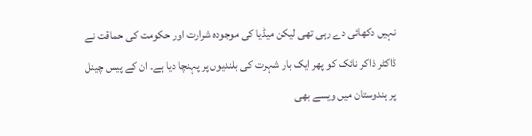نہیں دکھائی دے رہی تھی لیکن میڈیا کی موجودہ شرارت اور حکومت کی حماقت نے ڈاکٹر ذاکر نائک کو پھر ایک بار شہرت کی بلندیوں پر پہنچا دیا ہے۔ ان کے پیس چینل پر ہندوستان میں ویسے بھی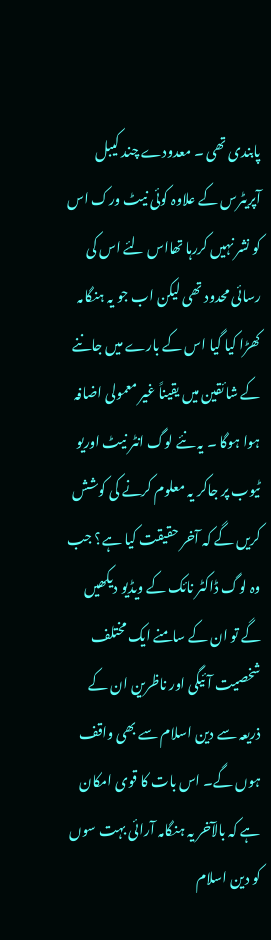پابندی تھی ۔ معدودے چند کیبل آپریٹرس کے علاوہ کوئی نیٹ ورک اس کو نشر نہیں کررہا تھااس لئے اس کی رسائی محدود تھی لیکن اب جو یہ ہنگامہ کھڑا کیا گیا اس کے بارے میں جاننے کے شائقین میں یقیناً غیر معمولی اضافہ ہوا ہوگا ۔ یہ نئے لوگ انٹر نیٹ اوریو ٹیوب پر جاکر یہ معلوم کرنے کی کوشش کریں گے کہ آخر حقیقت کیا ہے؟ جب وہ لوگ ڈاکٹر نائک کے ویڈیو دیکھیں گے تو ان کے سامنے ایک مختلف شخصیت آئیگی اور ناظرین ان کے ذریعہ سے دین اسلام سے بھی واقف ہوں گے۔ اس بات کا قوی امکان ہے کہ بالآخر یہ ہنگامہ آرائی بہت سوں کو دین اسلام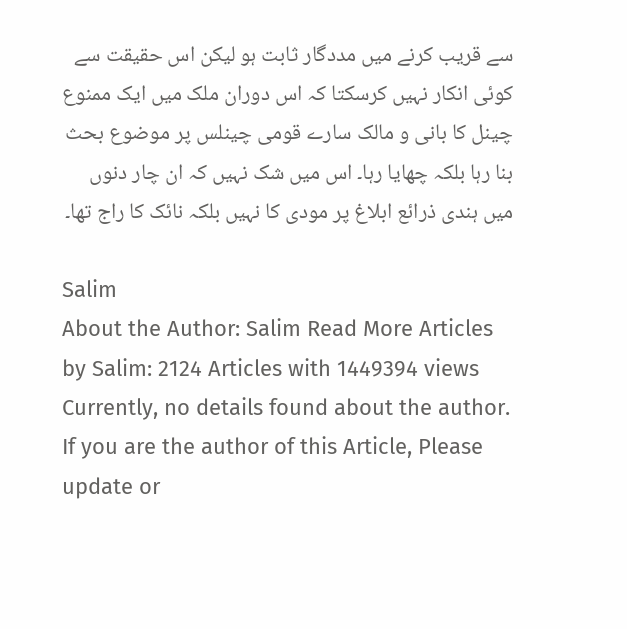سے قریب کرنے میں مددگار ثابت ہو لیکن اس حقیقت سے کوئی انکار نہیں کرسکتا کہ اس دوران ملک میں ایک ممنوع چینل کا بانی و مالک سارے قومی چینلس پر موضوع بحث بنا رہا بلکہ چھایا رہا۔ اس میں شک نہیں کہ ان چار دنوں میں ہندی ذرائع ابلاغ پر مودی کا نہیں بلکہ نائک کا راج تھا۔

Salim
About the Author: Salim Read More Articles by Salim: 2124 Articles with 1449394 views Currently, no details found about the author. If you are the author of this Article, Please update or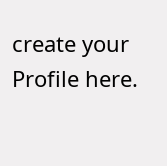create your Profile here.